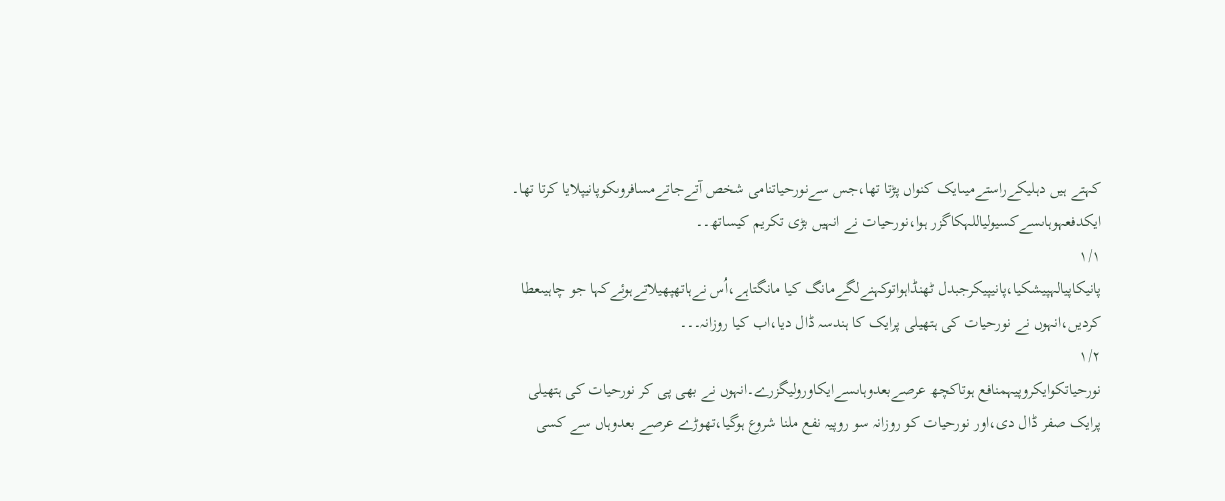کہتے ہیں دہلیکےراستےمیںایک کنواں پڑتا تھا،جس سےنورحیاتنامی شخص آتےجاتےمسافروںکوپانیپلایا کرتا تھا۔
ایکدفعہوہاںسےکسیولیاللہکاگزر ہوا،نورحیات نے انہیں بڑی تکریم کیساتھ۔۔
۱/۱
پانیکاپیالہپیشکیا،پانیپیکرجبدل ٹھنڈاہواتوکہنےلگےمانگ کیا مانگتاہے،اُس نےہاتھپھیلاتےہوئےکہا جو چاہیںعطا کردیں،انہوں نے نورحیات کی ہتھیلی پرایک کا ہندسہ ڈال دیا،اب کیا روزانہ۔۔۔
۱/۲
نورحیاتکوایکروپیہمنافع ہوتاکچھ عرصےبعدوہاںسےایکاورولیگزرے۔انہوں نے بھی پی کر نورحیات کی ہتھیلی پرایک صفر ڈال دی،اور نورحیات کو روزانہ سو روپیہ نفع ملنا شروع ہوگیا،تھوڑے عرصے بعدوہاں سے کسی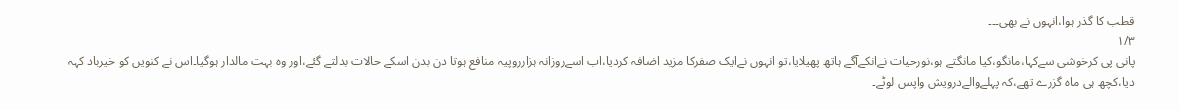قطب کا گذر ہوا،انہوں نے بھی۔۔۔
۱/۳
پانی پی کرخوشی سےکہا،مانگو،کیا مانگتے ہو،نورحیات نےانکےآگے ہاتھ پھیلایا،تو انہوں نےایک صفرکا مزید اضافہ کردیا،اب اسےروزانہ ہزارروپیہ منافع ہوتا دن بدن اسکے حالات بدلتے گئے،اور وہ بہت مالدار ہوگیا۔اس نے کنویں کو خیرباد کہہ دیا،کچھ ہی ماہ گزرے تھے،کہ پہلےوالےدرویش واپس لوٹے۔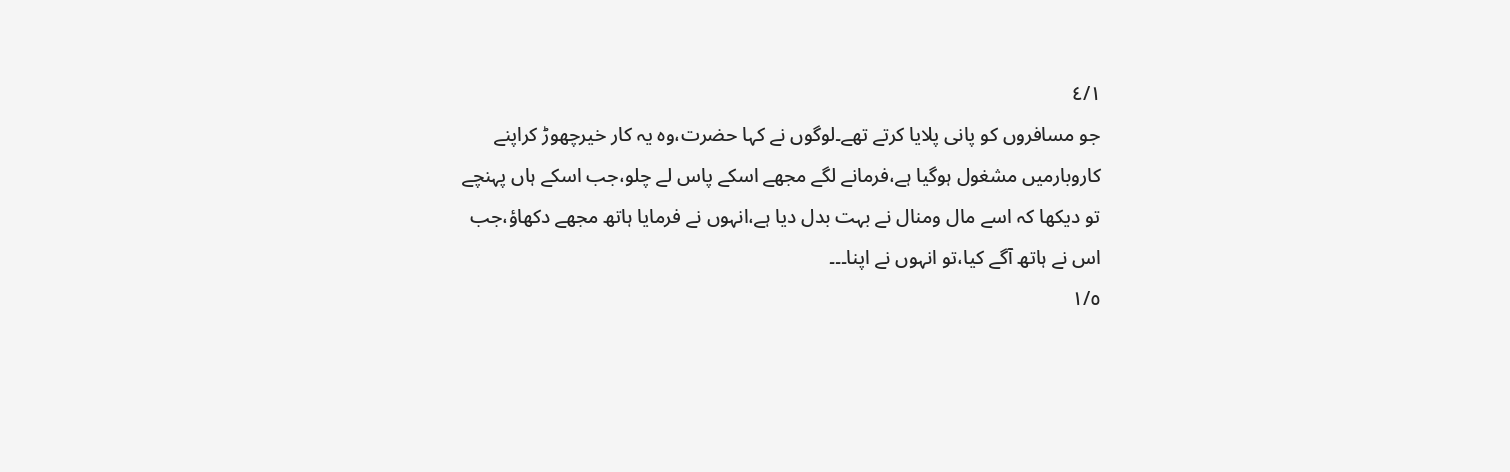۱/٤
جو مسافروں کو پانی پلایا کرتے تھے۔لوگوں نے کہا حضرت،وہ یہ کار خیرچھوڑ کراپنے کاروبارمیں مشغول ہوگیا ہے،فرمانے لگے مجھے اسکے پاس لے چلو،جب اسکے ہاں پہنچے تو دیکھا کہ اسے مال ومنال نے بہت بدل دیا ہے،انہوں نے فرمایا ہاتھ مجھے دکھاؤ،جب اس نے ہاتھ آگے کیا،تو انہوں نے اپنا۔۔۔
١/٥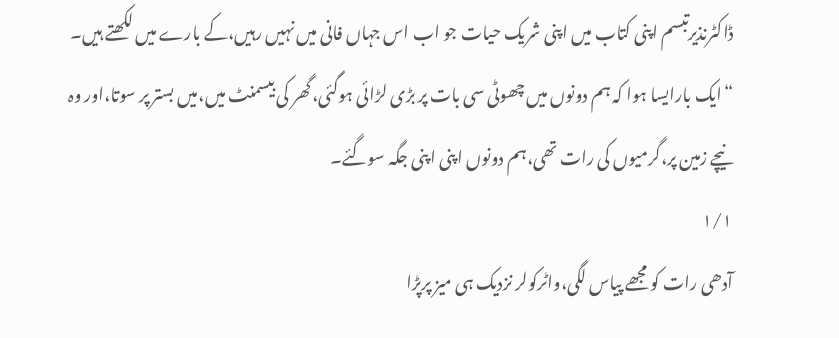ڈاکٹرنذیرتبسم اپنی کتاب میں اپنی شریک حیات جو اب اس جہاں فانی میں نہیں رہیں،کے بارے میں لکھتے ہیں۔
“ایک بارایسا ہوا کہ ہم دونوں میں چھوٹی سی بات پر بڑی لڑائی ہوگئی،گھر کی بیسمنٹ میں،میں بستر پر سوتا،اور وہ نیچے زمین پر،گرمیوں کی رات تھی،ہم دونوں اپنی اپنی جگہ سوگئے۔
١/١
آدھی رات کو مجھے پیاس لگی،واٹرکولر نزدیک ہی میز پرپڑا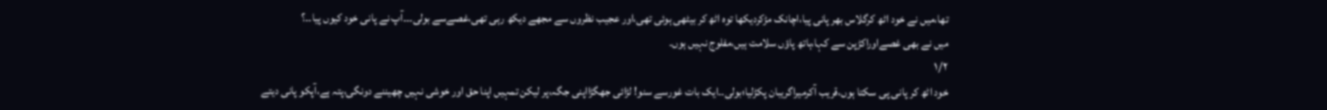تھا،میں نے خود اٹھ کرگلاس بھر پانی پیا،اچانک مڑکردیکھا توہ اٹھ کر بیٹھی ہوئی تھی،اور عجیب نظروں سے مجھے دیکھ رہی تھی،غصےسے بولی۔۔۔آپ نے پانی خود کیوں پیا۔۔؟
میں نے بھی غصےاوراکڑپن سے کہا،ہاتھ پاؤں سلامت ہیں،مفلوج نہیں ہوں۔
١/٢
خود اٹھ کر پانی پی سکتا ہوں،قریب آکرمیراگریبان پکڑلیا؛بولی۔۔ایک بات غورسے سنو! لڑائی جھگڑااپنی جگہ،پر لیکن تمہیں اپنا حق اور خوشی نہیں چھیننے دونگی،پتہ ہے،آپکو پانی دیتے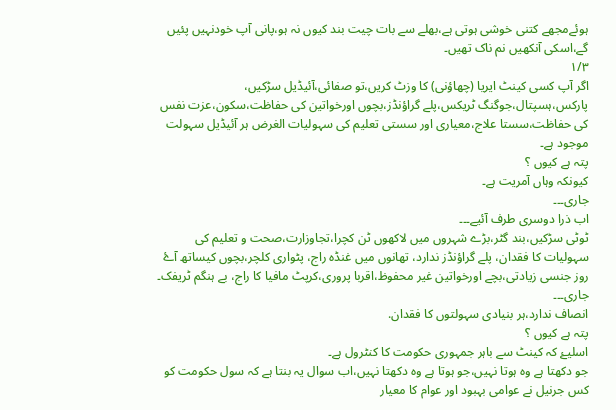ہوئےمجھے کتنی خوشی ہوتی ہے،بھلے سے بات چیت بند کیوں نہ ہو،پانی آپ خودنہیں پئیں گے،اسکی آنکھیں نم ناک تھیں۔
١/٣
اگر آپ کسی کینٹ ایریا (چھاؤنی) کا وزٹ کریں،تو صفائی،آئیڈیل سڑکیں، پارکس،ہسپتال،جوگنگ ٹریکس،پلے گراؤنڈز،بچوں اورخواتین کی حفاظت،سکون،عزت نفس کی حفاظت،سستا علاج،معیاری اور سستی تعلیم کی سہولیات الغرض ہر آئیڈیل سہولت موجود ہے۔
پتہ ہے کیوں ؟
کیونکہ وہاں آمریت ہے۔
جاری۔۔۔
اب ذرا دوسری طرف آئیے۔۔۔
ٹوٹی سڑکیں،بند گٹر،بڑے شہروں میں لاکھوں ٹن کچرا،تجاوزارت،صحت و تعلیم کی سہولیات کا فقدان، پلے گراؤنڈز ندارد، تھانوں میں غنڈہ راج، پٹواری کلچر،بچوں کیساتھ آۓ روز جنسی زیادتی،بچے اورخواتین غیر محفوظ،اقربا پروری،کرپٹ مافیا کا راج، بے ہنگم ٹریفک۔
جاری۔۔۔
انصاف ندارد،ہر بنیادی سہولتوں کا فقدان.
پتہ ہے کیوں ؟
اسلیۓ کہ کینٹ سے باہر جمہوری حکومت کا کنٹرول ہے۔
جو دکھتا ہے وہ ہوتا نہیں،جو ہوتا ہے وہ دکھتا نہیں،اب سوال یہ بنتا ہے کہ سول حکومت کو کس جرنیل نے عوامی بہبود اور عوام کا معیار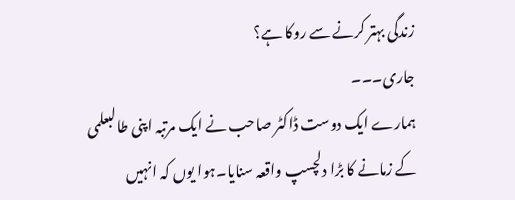زندگی بہتر کرنے سے روکا ہے؟
جاری۔۔۔
ہمارے ایک دوست ڈاکٹر صاحب نے ایک مرتبہ اپنی طالبعلمی کے زمانے کا بڑا دلچسپ واقعہ سنایا۔ہوا یوں کہ انہیں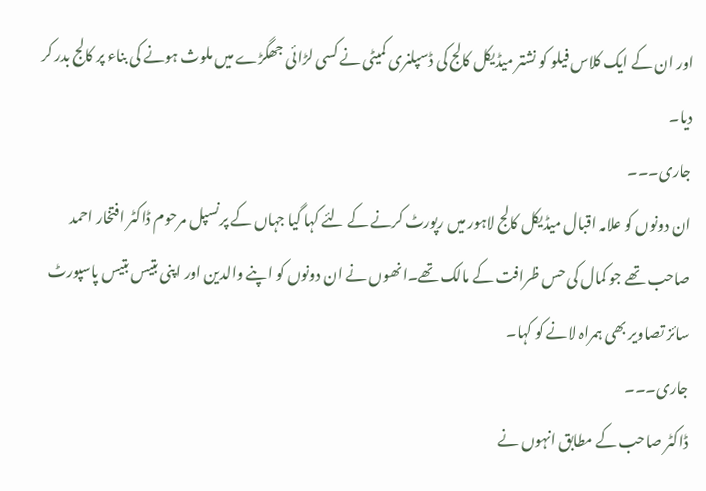اور ان کے ایک کلاس فیلو کو نشتر میڈیکل کالج کی ڈسپلنری کمیٹی نے کسی لڑائی جھگڑے میں ملوث ہونے کی بناء پر کالج بدر کر دیا۔
جاری۔۔۔
ان دونوں کو علامہ اقبال میڈیکل کالج لاہور میں رپورٹ کرنے کے لئے کہا گیا جہاں کے پرنسپل مرحوم ڈاکٹر افتخار احمد صاحب تھے جو کمال کی حس ظرافت کے مالک تھے۔انھوں نے ان دونوں کو اپنے والدین اور اپنی بتیس بتیس پاسپورٹ سائز تصاویر بھی ہمراہ لانے کو کہا۔
جاری۔۔۔
ڈاکٹر صاحب کے مطابق انہوں نے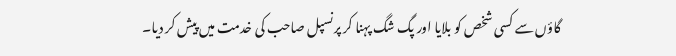گاؤں سے کسی شخص کو بلایا اور پگ شگ پہنا کر پرنسپل صاحب کی خدمت میں پیش کر دیا۔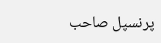پرنسپل صاحب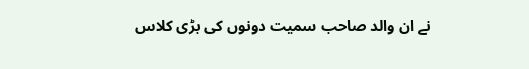نے ان والد صاحب سمیت دونوں کی بڑی کلاس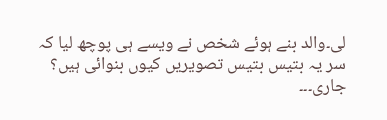لی۔والد بنے ہوئے شخص نے ویسے ہی پوچھ لیا کہ سر یہ بتیس بتیس تصویریں کیوں بنوائی ہیں؟
جاری۔۔۔